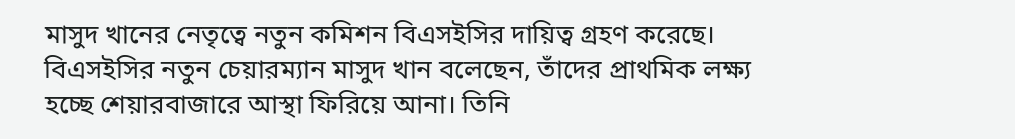মাসুদ খানের নেতৃত্বে নতুন কমিশন বিএসইসির দায়িত্ব গ্রহণ করেছে। বিএসইসির নতুন চেয়ারম্যান মাসুদ খান বলেছেন, তাঁদের প্রাথমিক লক্ষ্য হচ্ছে শেয়ারবাজারে আস্থা ফিরিয়ে আনা। তিনি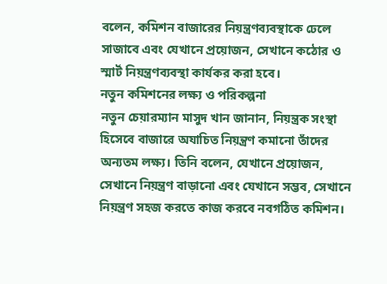বলেন, কমিশন বাজারের নিয়ন্ত্রণব্যবস্থাকে ঢেলে সাজাবে এবং যেখানে প্রয়োজন, সেখানে কঠোর ও স্মার্ট নিয়ন্ত্রণব্যবস্থা কার্যকর করা হবে।
নতুন কমিশনের লক্ষ্য ও পরিকল্পনা
নতুন চেয়ারম্যান মাসুদ খান জানান, নিয়ন্ত্রক সংস্থা হিসেবে বাজারে অযাচিত নিয়ন্ত্রণ কমানো তাঁদের অন্যতম লক্ষ্য। তিনি বলেন, যেখানে প্রয়োজন, সেখানে নিয়ন্ত্রণ বাড়ানো এবং যেখানে সম্ভব, সেখানে নিয়ন্ত্রণ সহজ করতে কাজ করবে নবগঠিত কমিশন।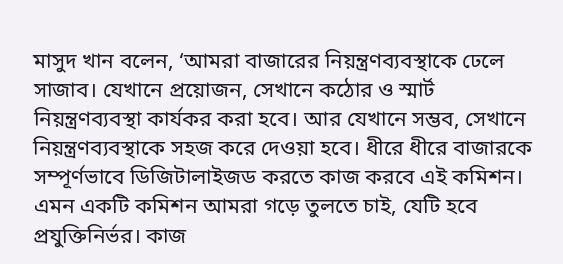মাসুদ খান বলেন, ‘আমরা বাজারের নিয়ন্ত্রণব্যবস্থাকে ঢেলে সাজাব। যেখানে প্রয়োজন, সেখানে কঠোর ও স্মার্ট নিয়ন্ত্রণব্যবস্থা কার্যকর করা হবে। আর যেখানে সম্ভব, সেখানে নিয়ন্ত্রণব্যবস্থাকে সহজ করে দেওয়া হবে। ধীরে ধীরে বাজারকে সম্পূর্ণভাবে ডিজিটালাইজড করতে কাজ করবে এই কমিশন। এমন একটি কমিশন আমরা গড়ে তুলতে চাই, যেটি হবে প্রযুক্তিনির্ভর। কাজ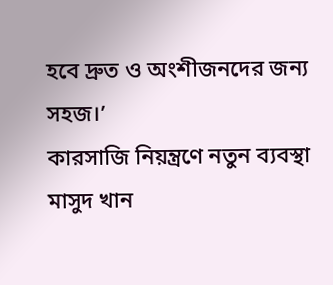হবে দ্রুত ও অংশীজনদের জন্য সহজ।’
কারসাজি নিয়ন্ত্রণে নতুন ব্যবস্থা
মাসুদ খান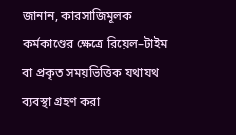জানান, কারসাজিমূলক কর্মকাণ্ডের ক্ষেত্রে রিয়েল–টাইম বা প্রকৃত সময়ভিত্তিক যথাযথ ব্যবস্থা গ্রহণ করা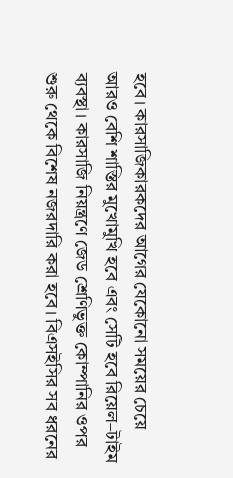হবে। কারসাজিকারকদের আগের যেকোনো সময়ের চেয়ে আরও বেশি শাস্তির মুখোমুখি হবে এবং সেটি হবে রিয়েল–টাইম ব্যবস্থা। কারসাজি নিয়ন্ত্রণে জেড শ্রেণিভুক্ত কোম্পানির ওপর শুরু থেকে বিশেষ নজরদারি করা হবে। বিএসইসির সব ধরনের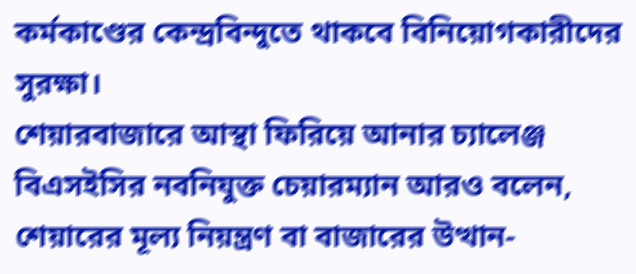কর্মকাণ্ডের কেন্দ্রবিন্দুতে থাকবে বিনিয়োগকারীদের সুরক্ষা।
শেয়ারবাজারে আস্থা ফিরিয়ে আনার চ্যালেঞ্জ
বিএসইসির নবনিযুক্ত চেয়ারম্যান আরও বলেন, শেয়ারের মূল্য নিয়ন্ত্রণ বা বাজারের উত্থান-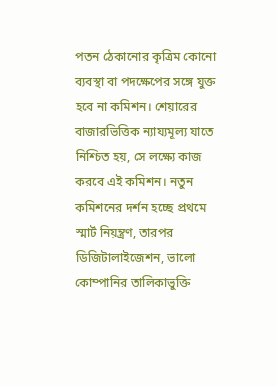পতন ঠেকানোর কৃত্রিম কোনো ব্যবস্থা বা পদক্ষেপের সঙ্গে যুক্ত হবে না কমিশন। শেয়ারের বাজারভিত্তিক ন্যায্যমূল্য যাতে নিশ্চিত হয়, সে লক্ষ্যে কাজ করবে এই কমিশন। নতুন কমিশনের দর্শন হচ্ছে প্রথমে স্মার্ট নিয়ন্ত্রণ, তারপর ডিজিটালাইজেশন, ভালো কোম্পানির তালিকাভুক্তি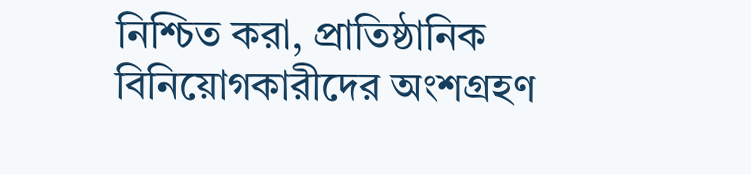নিশ্চিত করা, প্রাতিষ্ঠানিক বিনিয়োগকারীদের অংশগ্রহণ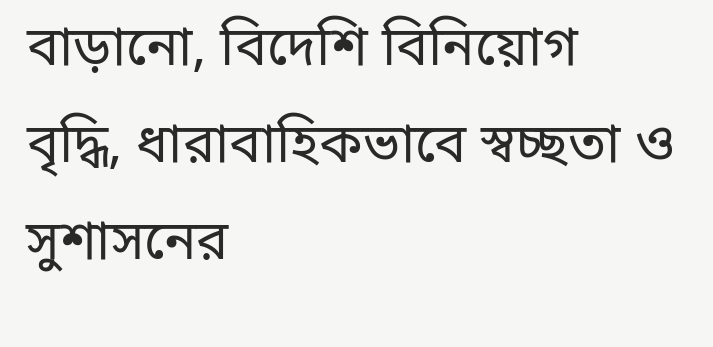বাড়ানো, বিদেশি বিনিয়োগ বৃদ্ধি, ধারাবাহিকভাবে স্বচ্ছতা ও সুশাসনের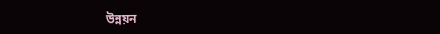উন্নয়ন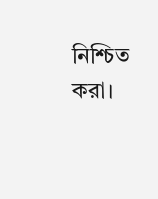নিশ্চিত করা।